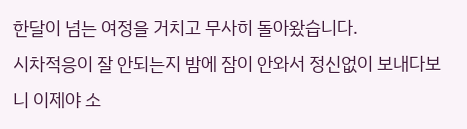한달이 넘는 여정을 거치고 무사히 돌아왔습니다.
시차적응이 잘 안되는지 밤에 잠이 안와서 정신없이 보내다보니 이제야 소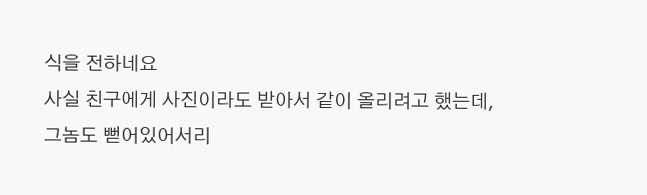식을 전하네요
사실 친구에게 사진이라도 받아서 같이 올리려고 했는데, 그놈도 뻗어있어서리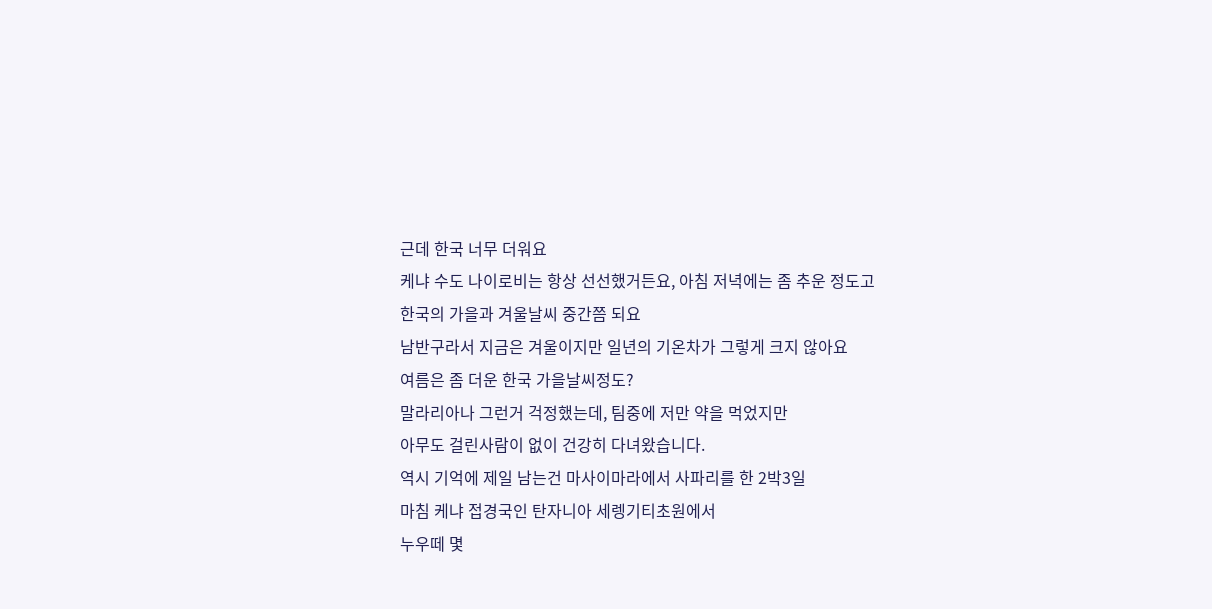근데 한국 너무 더워요
케냐 수도 나이로비는 항상 선선했거든요, 아침 저녁에는 좀 추운 정도고
한국의 가을과 겨울날씨 중간쯤 되요
남반구라서 지금은 겨울이지만 일년의 기온차가 그렇게 크지 않아요
여름은 좀 더운 한국 가을날씨정도?
말라리아나 그런거 걱정했는데, 팀중에 저만 약을 먹었지만
아무도 걸린사람이 없이 건강히 다녀왔습니다.
역시 기억에 제일 남는건 마사이마라에서 사파리를 한 2박3일
마침 케냐 접경국인 탄자니아 세렝기티초원에서
누우떼 몇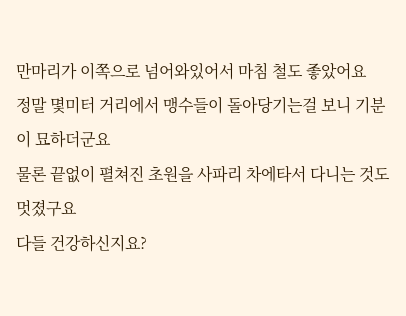만마리가 이쪽으로 넘어와있어서 마침 철도 좋았어요
정말 몇미터 거리에서 맹수들이 돌아당기는걸 보니 기분이 묘하더군요
물론 끝없이 펼쳐진 초원을 사파리 차에타서 다니는 것도 멋졌구요
다들 건강하신지요?